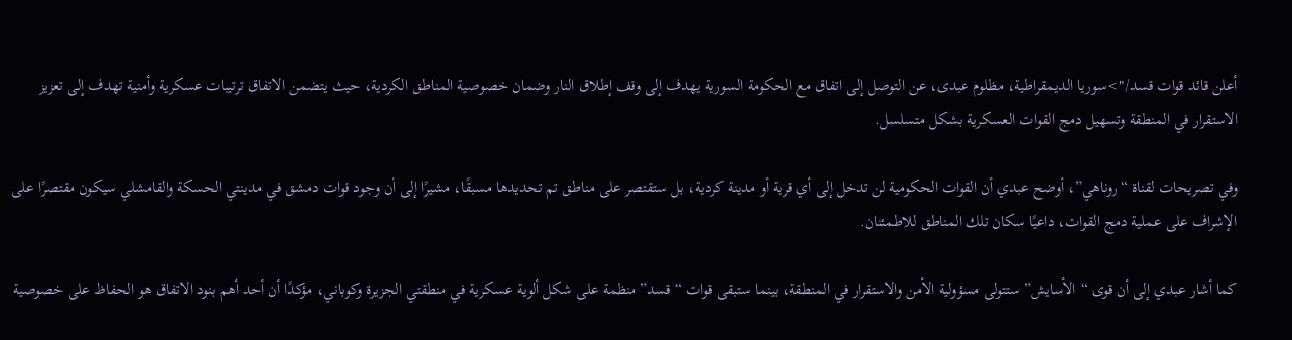أعلن قائد قوات قسد/">سوريا الديمقراطية، مظلوم عبدى، عن التوصل إلى اتفاق مع الحكومة السورية يهدف إلى وقف إطلاق النار وضمان خصوصية المناطق الكردية، حيث يتضمن الاتفاق ترتيبات عسكرية وأمنية تهدف إلى تعزيز الاستقرار في المنطقة وتسهيل دمج القوات العسكرية بشكل متسلسل.

وفي تصريحات لقناة “روناهي”، أوضح عبدي أن القوات الحكومية لن تدخل إلى أي قرية أو مدينة كردية، بل ستقتصر على مناطق تم تحديدها مسبقًا، مشيرًا إلى أن وجود قوات دمشق في مدينتي الحسكة والقامشلي سيكون مقتصرًا على الإشراف على عملية دمج القوات، داعيًا سكان تلك المناطق للاطمئنان.

كما أشار عبدي إلى أن قوى “الأسايش” ستتولى مسؤولية الأمن والاستقرار في المنطقة، بينما ستبقى قوات “قسد” منظمة على شكل ألوية عسكرية في منطقتي الجزيرة وكوباني، مؤكدًا أن أحد أهم بنود الاتفاق هو الحفاظ على خصوصية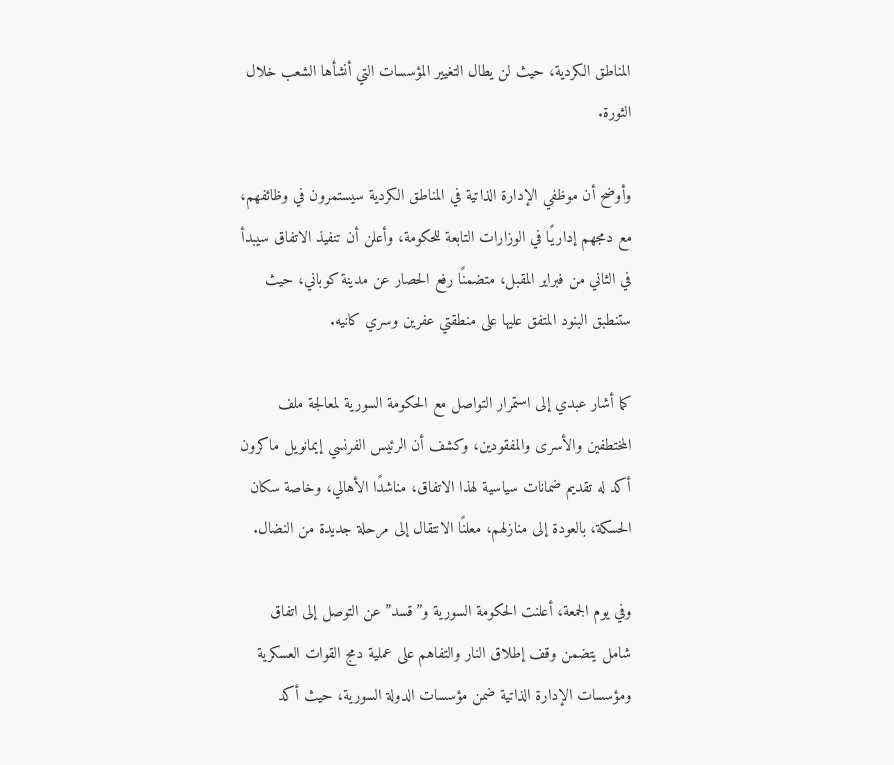المناطق الكردية، حيث لن يطال التغيير المؤسسات التي أنشأها الشعب خلال الثورة.

وأوضح أن موظفي الإدارة الذاتية في المناطق الكردية سيستمرون في وظائفهم، مع دمجهم إداريًا في الوزارات التابعة للحكومة، وأعلن أن تنفيذ الاتفاق سيبدأ في الثاني من فبراير المقبل، متضمنًا رفع الحصار عن مدينة كوباني، حيث ستنطبق البنود المتفق عليها على منطقتي عفرين وسري كانيه.

كما أشار عبدي إلى استمرار التواصل مع الحكومة السورية لمعالجة ملف المختطفين والأسرى والمفقودين، وكشف أن الرئيس الفرنسي إيمانويل ماكرون أكد له تقديم ضمانات سياسية لهذا الاتفاق، مناشدًا الأهالي، وخاصة سكان الحسكة، بالعودة إلى منازلهم، معلنًا الانتقال إلى مرحلة جديدة من النضال.

وفي يوم الجمعة، أعلنت الحكومة السورية و”قسد” عن التوصل إلى اتفاق شامل يتضمن وقف إطلاق النار والتفاهم على عملية دمج القوات العسكرية ومؤسسات الإدارة الذاتية ضمن مؤسسات الدولة السورية، حيث أكد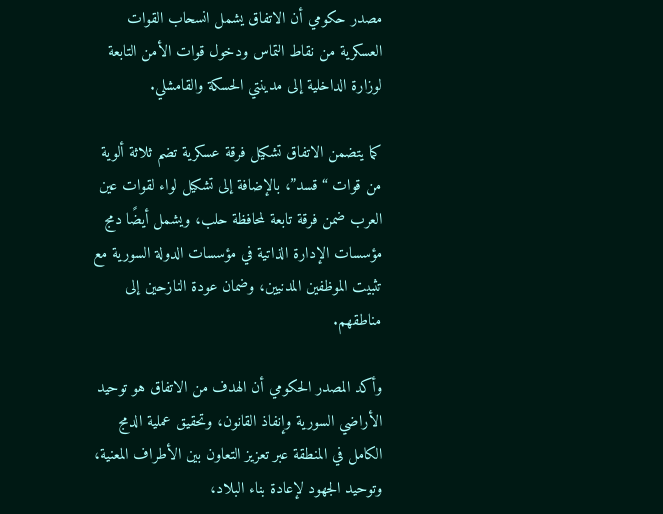مصدر حكومي أن الاتفاق يشمل انسحاب القوات العسكرية من نقاط التماس ودخول قوات الأمن التابعة لوزارة الداخلية إلى مدينتي الحسكة والقامشلي.

كما يتضمن الاتفاق تشكيل فرقة عسكرية تضم ثلاثة ألوية من قوات “قسد”، بالإضافة إلى تشكيل لواء لقوات عين العرب ضمن فرقة تابعة لمحافظة حلب، ويشمل أيضًا دمج مؤسسات الإدارة الذاتية في مؤسسات الدولة السورية مع تثبيت الموظفين المدنيين، وضمان عودة النازحين إلى مناطقهم.

وأكد المصدر الحكومي أن الهدف من الاتفاق هو توحيد الأراضي السورية وإنفاذ القانون، وتحقيق عملية الدمج الكامل في المنطقة عبر تعزيز التعاون بين الأطراف المعنية، وتوحيد الجهود لإعادة بناء البلاد،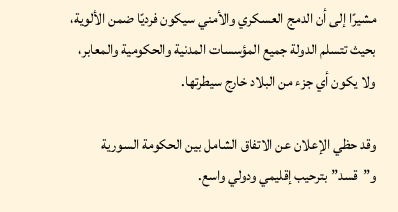مشيرًا إلى أن الدمج العسكري والأمني سيكون فرديًا ضمن الألوية، بحيث تتسلم الدولة جميع المؤسسات المدنية والحكومية والمعابر، ولا يكون أي جزء من البلاد خارج سيطرتها.

وقد حظي الإعلان عن الاتفاق الشامل بين الحكومة السورية و”قسد” بترحيب إقليمي ودولي واسع.